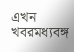এখন খবরমধ্যবঙ্গ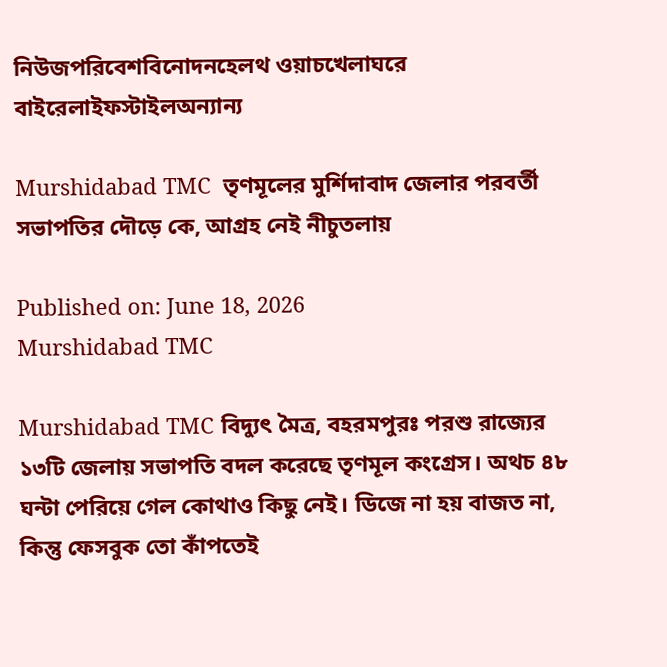নিউজপরিবেশবিনোদনহেলথ ওয়াচখেলাঘরে বাইরেলাইফস্টাইলঅন্যান্য

Murshidabad TMC  তৃণমূলের মুর্শিদাবাদ জেলার পরবর্তী সভাপতির দৌড়ে কে, আগ্রহ নেই নীচুতলায়

Published on: June 18, 2026
Murshidabad TMC

Murshidabad TMC বিদ্যুৎ মৈত্র, বহরমপুরঃ পরশু রাজ্যের ১৩টি জেলায় সভাপতি বদল করেছে তৃণমূল কংগ্রেস। অথচ ৪৮ ঘন্টা পেরিয়ে গেল কোথাও কিছু নেই। ডিজে না হয় বাজত না, কিন্তু ফেসবুক তো কাঁপতেই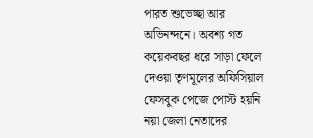পারত শুভেচ্ছা আর অভিনন্দনে। অবশ্য গত কয়েকবছর ধরে সাড়া ফেলে দেওয়া তৃণমূলের অফিসিয়াল ফেসবুক পেজে পোস্ট হয়নি নয়া জেলা নেতাদের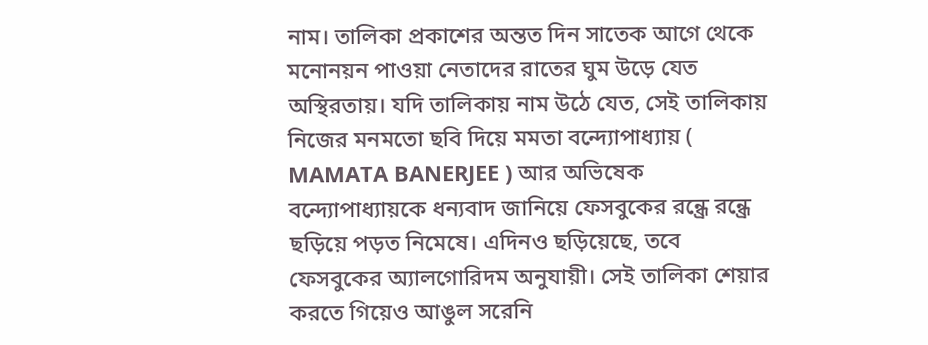নাম। তালিকা প্রকাশের অন্তত দিন সাতেক আগে থেকে মনোনয়ন পাওয়া নেতাদের রাতের ঘুম উড়ে যেত অস্থিরতায়। যদি তালিকায় নাম উঠে যেত, সেই তালিকায় নিজের মনমতো ছবি দিয়ে মমতা বন্দ্যোপাধ্যায় ( MAMATA BANERJEE ) আর অভিষেক বন্দ্যোপাধ্যায়কে ধন্যবাদ জানিয়ে ফেসবুকের রন্ধ্রে রন্ধ্রে ছড়িয়ে পড়ত নিমেষে। এদিনও ছড়িয়েছে, তবে ফেসবুকের অ্যালগোরিদম অনুযায়ী। সেই তালিকা শেয়ার করতে গিয়েও আঙুল সরেনি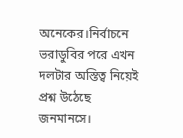অনেকের।নির্বাচনে ভরাডুবির পরে এখন দলটার অস্তিত্ব নিয়েই প্রশ্ন উঠেছে জনমানসে।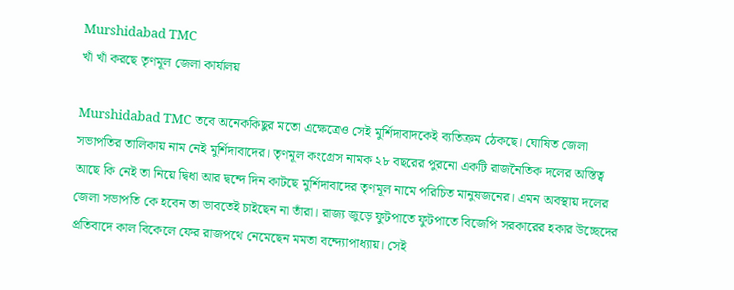Murshidabad TMC
খাঁ খাঁ করছে তৃণমূল জেলা কার্যালয়

Murshidabad TMC তবে অনেককিছুর মতো এক্ষেত্রেও সেই মুর্শিদাবাদকেই ব্যতিক্রম ঠেকছে। ঘোষিত জেলা সভাপতির তালিকায় নাম নেই মুর্শিদাবাদের। তৃণমূল কংগ্রেস নামক ২৮ বছরের পুরনো একটি রাজনৈতিক দলের অস্তিত্ব আছে কি নেই তা নিয়ে দ্বিধা আর দ্বন্দে দিন কাটছে মুর্শিদাবাদের তৃণমূল নামে পরিচিত মানুষজনের। এমন অবস্থায় দলের জেলা সভাপতি কে হবেন তা ভাবতেই চাইছেন না তাঁরা। রাজ্য জুড়ে ফুটপাতে ফুটপাতে বিজেপি সরকারের হকার উচ্ছেদের প্রতিবাদে কাল বিকেলে ফের রাজপথে নেমেছেন মমতা বন্দ্যোপাধ্যায়। সেই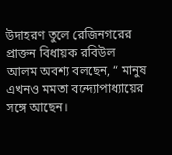উদাহরণ তুলে রেজিনগরের প্রাক্তন বিধায়ক রবিউল আলম অবশ্য বলছেন, “ মানুষ এখনও মমতা বন্দ্যোপাধ্যায়ের সঙ্গে আছেন।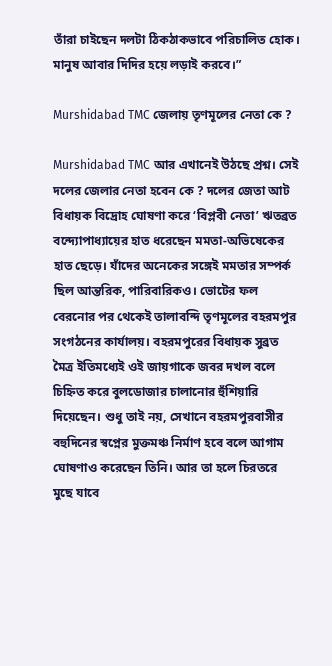তাঁরা চাইছেন দলটা ঠিকঠাকভাবে পরিচালিত হোক। মানুষ আবার দিদির হয়ে লড়াই করবে।”

Murshidabad TMC জেলায় তৃণমূলের নেতা কে ?

Murshidabad TMC আর এখানেই উঠছে প্রশ্ন। সেই দলের জেলার নেতা হবেন কে ? দলের জেতা আট বিধায়ক বিদ্রোহ ঘোষণা করে ‘বিপ্লবী নেতা’ ঋতব্রত বন্দ্যোপাধ্যায়ের হাত ধরেছেন মমতা-অভিষেকের হাত ছেড়ে। যাঁদের অনেকের সঙ্গেই মমতার সম্পর্ক ছিল আন্তরিক, পারিবারিকও। ভোটের ফল বেরনোর পর থেকেই তালাবন্দি তৃণমূলের বহরমপুর সংগঠনের কার্যালয়। বহরমপুরের বিধায়ক সুব্রত মৈত্র ইতিমধ্যেই ওই জায়গাকে জবর দখল বলে চিহ্নিত করে বুলডোজার চালানোর হুঁশিয়ারি দিয়েছেন। শুধু তাই নয়, সেখানে বহরমপুরবাসীর বহুদিনের স্বপ্নের মুক্তমঞ্চ নির্মাণ হবে বলে আগাম ঘোষণাও করেছেন তিনি। আর তা হলে চিরতরে মুছে যাবে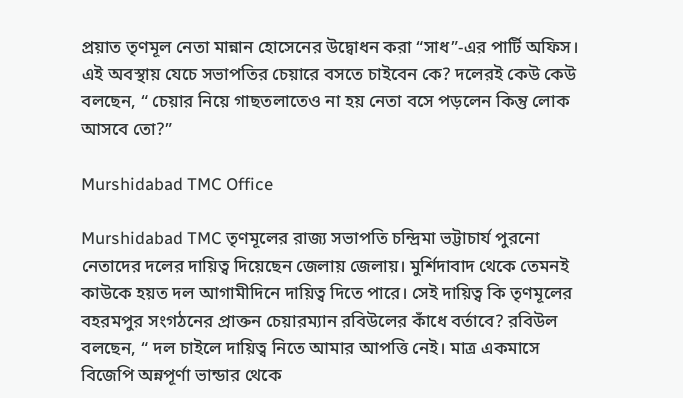প্রয়াত তৃণমূল নেতা মান্নান হোসেনের উদ্বোধন করা “সাধ”-এর পার্টি অফিস। এই অবস্থায় যেচে সভাপতির চেয়ারে বসতে চাইবেন কে? দলেরই কেউ কেউ বলছেন, “ চেয়ার নিয়ে গাছতলাতেও না হয় নেতা বসে পড়লেন কিন্তু লোক আসবে তো?”

Murshidabad TMC Office

Murshidabad TMC তৃণমূলের রাজ্য সভাপতি চন্দ্রিমা ভট্টাচার্য পুরনো নেতাদের দলের দায়িত্ব দিয়েছেন জেলায় জেলায়। মুর্শিদাবাদ থেকে তেমনই কাউকে হয়ত দল আগামীদিনে দায়িত্ব দিতে পারে। সেই দায়িত্ব কি তৃণমূলের বহরমপুর সংগঠনের প্রাক্তন চেয়ারম্যান রবিউলের কাঁধে বর্তাবে? রবিউল বলছেন, “ দল চাইলে দায়িত্ব নিতে আমার আপত্তি নেই। মাত্র একমাসে বিজেপি অন্নপূর্ণা ভান্ডার থেকে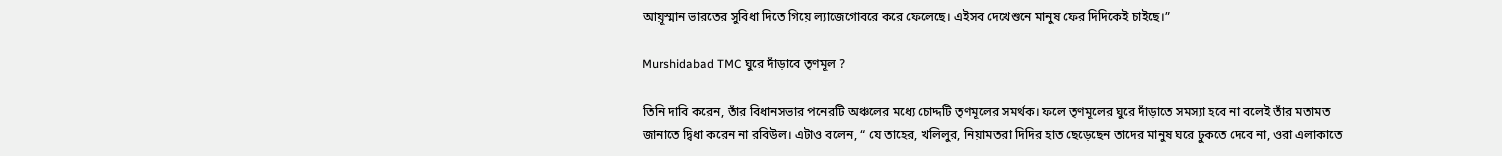আয়ূস্মান ভারতের সুবিধা দিতে গিয়ে ল্যাজেগোবরে করে ফেলেছে। এইসব দেখেশুনে মানুষ ফের দিদিকেই চাইছে।”

Murshidabad TMC ঘুরে দাঁড়াবে তৃণমূল ?

তিনি দাবি করেন, তাঁর বিধানসভার পনেরটি অঞ্চলের মধ্যে চোদ্দটি তৃণমূলের সমর্থক। ফলে তৃণমূলের ঘুরে দাঁড়াতে সমস্যা হবে না বলেই তাঁর মতামত জানাতে দ্বিধা করেন না রবিউল। এটাও বলেন, “ যে তাহের, খলিলুর, নিয়ামতরা দিদির হাত ছেড়েছেন তাদের মানুষ ঘরে ঢুকতে দেবে না, ওরা এলাকাতে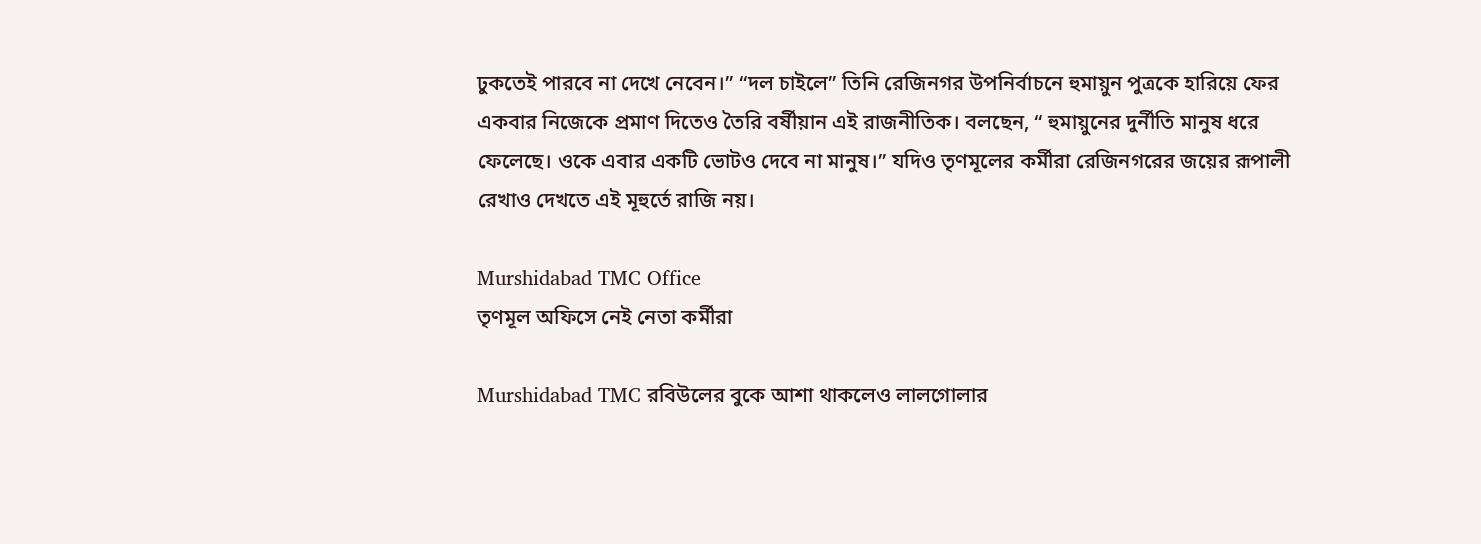ঢুকতেই পারবে না দেখে নেবেন।” “দল চাইলে” তিনি রেজিনগর উপনির্বাচনে হুমায়ুন পুত্রকে হারিয়ে ফের একবার নিজেকে প্রমাণ দিতেও তৈরি বর্ষীয়ান এই রাজনীতিক। বলছেন, “ হুমায়ুনের দুর্নীতি মানুষ ধরে ফেলেছে। ওকে এবার একটি ভোটও দেবে না মানুষ।” যদিও তৃণমূলের কর্মীরা রেজিনগরের জয়ের রূপালী রেখাও দেখতে এই মূহুর্তে রাজি নয়।

Murshidabad TMC Office
তৃণমূল অফিসে নেই নেতা কর্মীরা

Murshidabad TMC রবিউলের বুকে আশা থাকলেও লালগোলার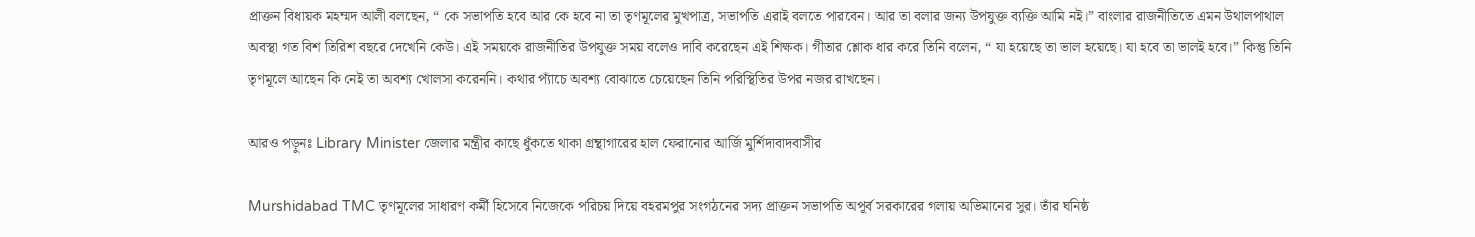প্রাক্তন বিধায়ক মহম্মদ আলী বলছেন, “ কে সভাপতি হবে আর কে হবে না তা তৃণমূলের মুখপাত্র, সভাপতি এরাই বলতে পারবেন। আর তা বলার জন্য উপযুক্ত ব্যক্তি আমি নই।” বাংলার রাজনীতিতে এমন উথালপাথাল অবস্থা গত বিশ তিরিশ বছরে দেখেনি কেউ। এই সময়কে রাজনীতির উপযুক্ত সময় বলেও দাবি করেছেন এই শিক্ষক। গীতার শ্লোক ধার করে তিনি বলেন, “ যা হয়েছে তা ভাল হয়েছে। যা হবে তা ভালই হবে।” কিন্তু তিনি তৃণমূলে আছেন কি নেই তা অবশ্য খোলসা করেননি। কথার প্যাঁচে অবশ্য বোঝাতে চেয়েছেন তিনি পরিস্থিতির উপর নজর রাখছেন।

আরও পড়ুনঃ Library Minister জেলার মন্ত্রীর কাছে ধুঁকতে থাকা গ্রন্থাগারের হাল ফেরানোর আর্জি মুর্শিদাবাদবাসীর

Murshidabad TMC তৃণমূলের সাধারণ কর্মী হিসেবে নিজেকে পরিচয় দিয়ে বহরমপুর সংগঠনের সদ্য প্রাক্তন সভাপতি অপূর্ব সরকারের গলায় অভিমানের সুর। তাঁর ঘনিষ্ঠ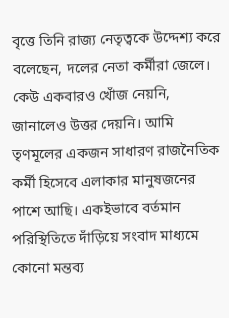বৃত্তে তিনি রাজ্য নেতৃত্বকে উদ্দেশ্য করে বলেছেন, দলের নেতা কর্মীরা জেলে। কেউ একবারও খোঁজ নেয়নি, জানালেও উত্তর দেয়নি। আমি তৃণমূলের একজন সাধারণ রাজনৈতিক কর্মী হিসেবে এলাকার মানুষজনের পাশে আছি। একইভাবে বর্তমান পরিস্থিতিতে দাঁড়িয়ে সংবাদ মাধ্যমে কোনো মন্তব্য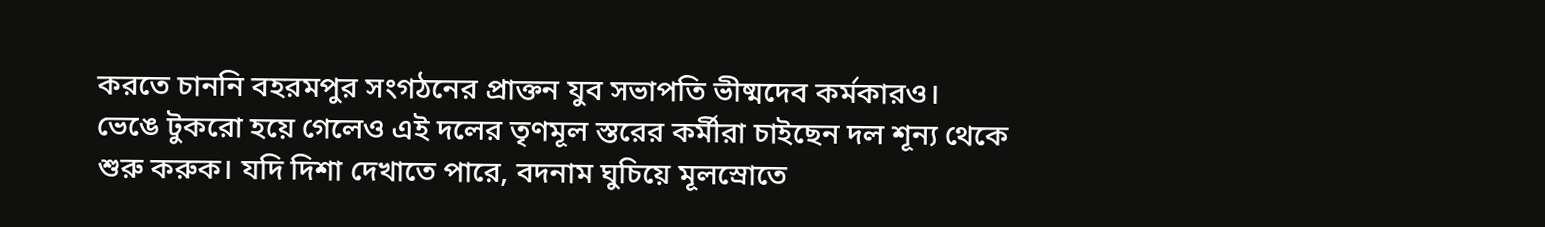করতে চাননি বহরমপুর সংগঠনের প্রাক্তন যুব সভাপতি ভীষ্মদেব কর্মকারও।
ভেঙে টুকরো হয়ে গেলেও এই দলের তৃণমূল স্তরের কর্মীরা চাইছেন দল শূন্য থেকে শুরু করুক। যদি দিশা দেখাতে পারে, বদনাম ঘুচিয়ে মূলস্রোতে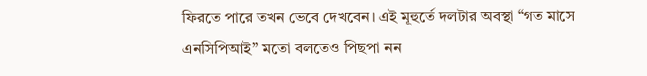ফিরতে পারে তখন ভেবে দেখবেন। এই মূহুর্তে দলটার অবস্থা “গত মাসে এনসিপিআই” মতো বলতেও পিছপা নন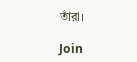তাঁরা।

Join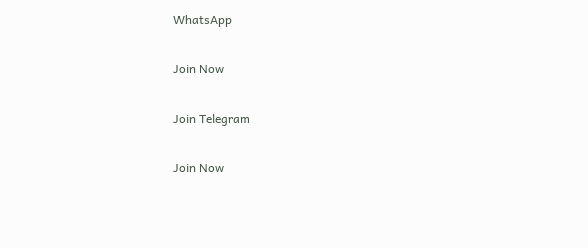WhatsApp

Join Now

Join Telegram

Join Now